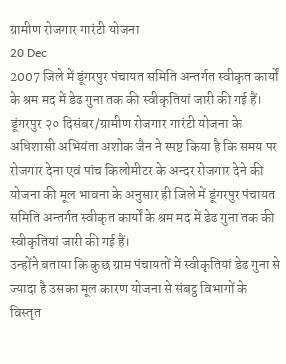ग्रामीण रोजगार गारंटी योजना
20 Dec
2007 जिले में डूंगरपुर पंचायत समिति अन्तर्गत स्वीकृत कार्यों के श्रम मद में डेढ गुना तक की स्वीकृतियां जारी की गई हैं।
डूंगरपुर २० दिसंबर/ग्रामीण रोजगार गारंटी योजना के अधिशासी अभियंता अशोक जैन ने स्पष्ट किया है कि समय पर रोजगार देना एवं पांच किलोमीटर के अन्दर रोजगार देने की योजना की मूल भावना के अनुसार ही जिले में डूंगरपुर पंचायत समिति अन्तर्गत स्वीकृत कार्यों के श्रम मद में डेढ गुना तक की स्वीकृतियां जारी की गई हैं।
उन्होंने बताया कि कुछ ग्राम पंचायतों में स्वीकृतियां डेढ गुना से ज्यादा है उसका मूल कारण योजना से संबट्ठ विभागों के विस्तृत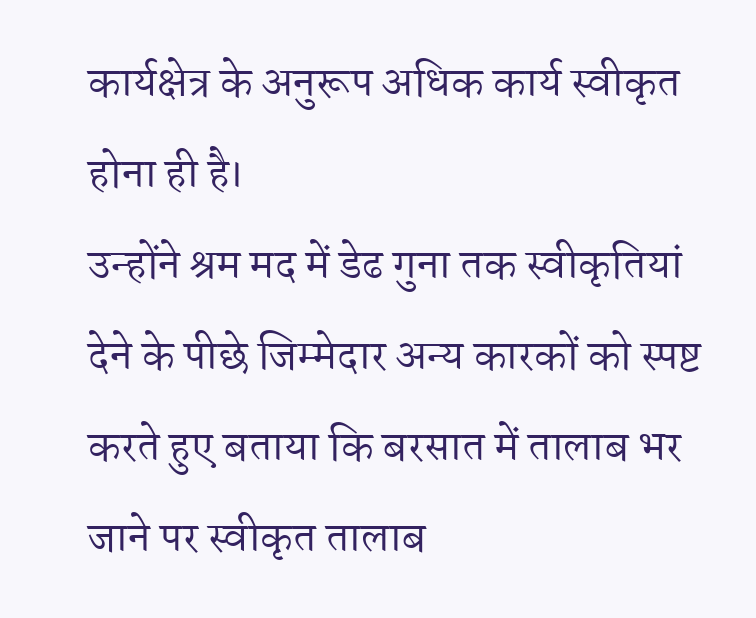कार्यक्षेत्र के अनुरूप अधिक कार्य स्वीकृत होना ही है।
उन्होंने श्रम मद में डेढ गुना तक स्वीकृतियां देने के पीछे जिम्मेदार अन्य कारकों को स्पष्ट करते हुए बताया कि बरसात में तालाब भर जाने पर स्वीकृत तालाब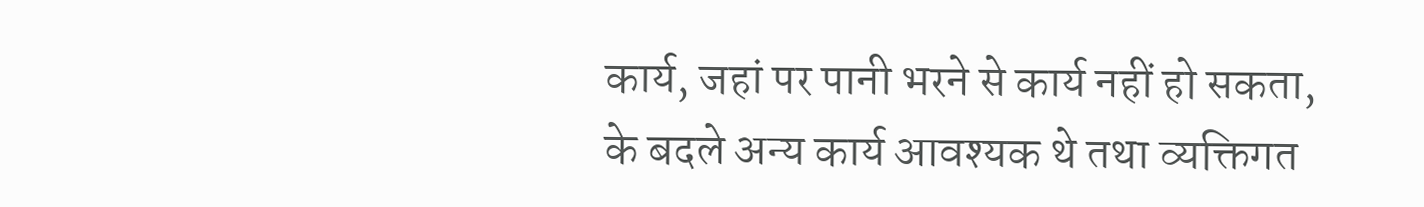कार्य, जहां पर पानी भरने से कार्य नहीं हो सकता, के बदले अन्य कार्य आवश्यक थे तथा व्यक्तिगत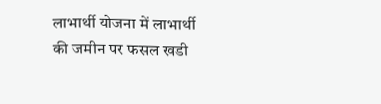लाभार्थी योजना में लाभार्थी की जमीन पर फसल खडी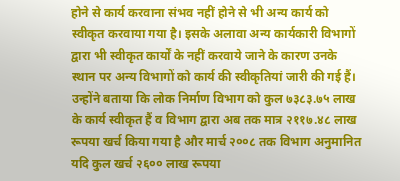होने से कार्य करवाना संभव नहीं होने से भी अन्य कार्य को स्वीकृत करवाया गया है। इसके अलावा अन्य कार्यकारी विभागों द्वारा भी स्वीकृत कार्यों के नहीं करवाये जाने के कारण उनके स्थान पर अन्य विभागों को कार्य की स्वीकृतियां जारी की गई हैं। उन्होंने बताया कि लोक निर्माण विभाग को कुल ७३८३.७५ लाख के कार्य स्वीकृत हैं व विभाग द्वारा अब तक मात्र २११७.४८ लाख रूपया खर्च किया गया है और मार्च २००८ तक विभाग अनुमानित यदि कुल खर्च २६०० लाख रूपया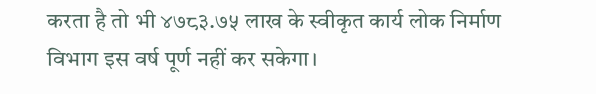करता है तो भी ४७८३.७५ लाख के स्वीकृत कार्य लोक निर्माण विभाग इस वर्ष पूर्ण नहीं कर सकेगा।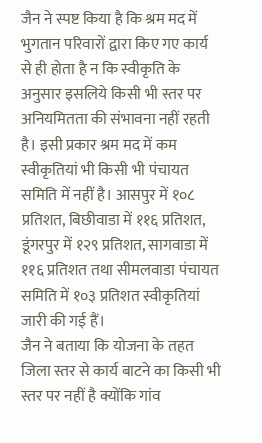जैन ने स्पष्ट किया है कि श्रम मद में भुगतान परिवारों द्वारा किए गए कार्य से ही होता है न कि स्वीकृति के अनुसार इसलिये किसी भी स्तर पर अनियमितता की संभावना नहीं रहती है। इसी प्रकार श्रम मद में कम स्वीकृतियां भी किसी भी पंचायत समिति में नहीं है। आसपुर में १०८ प्रतिशत, बिछीवाडा में ११६ प्रतिशत, डूंगरपुर में १२९ प्रतिशत, सागवाडा में ११६ प्रतिशत तथा सीमलवाडा पंचायत समिति में १०३ प्रतिशत स्वीकृतियां जारी की गई हैं।
जैन ने बताया कि योजना के तहत जिला स्तर से कार्य बाटने का किसी भी स्तर पर नहीं है क्योंकि गांव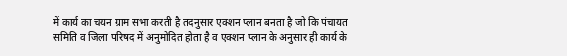में कार्य का चयन ग्राम सभा करती है तदनुसार एक्शन प्लान बनता है जो कि पंचायत समिति व जिला परिषद में अनुमोदित होता है व एक्शन प्लान के अनुसार ही कार्य के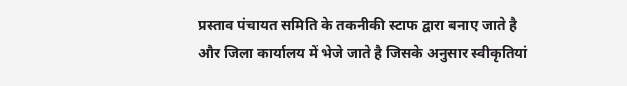प्रस्ताव पंचायत समिति के तकनीकी स्टाफ द्वारा बनाए जाते है और जिला कार्यालय में भेजे जाते है जिसके अनुसार स्वीकृतियां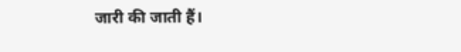जारी की जाती हैं।